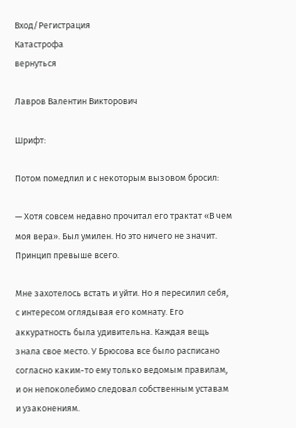Вход/Регистрация
Катастрофа
вернуться

Лавров Валентин Викторович

Шрифт:

Потом помедлил и с некоторым вызовом бросил:

— Хотя совсем недавно прочитал его трактат «В чем моя вера». Был умилен. Но это ничего не значит. Принцип превыше всего.

Мне захотелось встать и уйти. Но я пересилил себя, с интересом оглядывая его комнату. Его аккуратность была удивительна. Каждая вещь знала свое место. У Брюсова все было расписано согласно каким-то ему только ведомым правилам, и он непоколебимо следовал собственным уставам и узаконениям.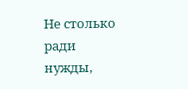Не столько ради нужды,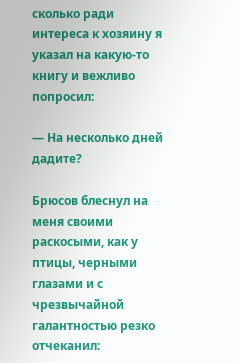сколько ради интереса к хозяину я указал на какую-то книгу и вежливо попросил:

— На несколько дней дадите?

Брюсов блеснул на меня своими раскосыми, как у птицы, черными глазами и с чрезвычайной галантностью резко отчеканил: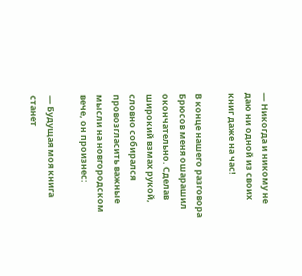— Никогда и никому не даю ни одной из своих книг даже на час!

В конце нашего разговора Брюсов меня ошарашил окончательно. Сделав широкий взмах рукой, словно собирался провозгласить важные мысли на новгородском вече, он произнес:

— Будущая моя книга станет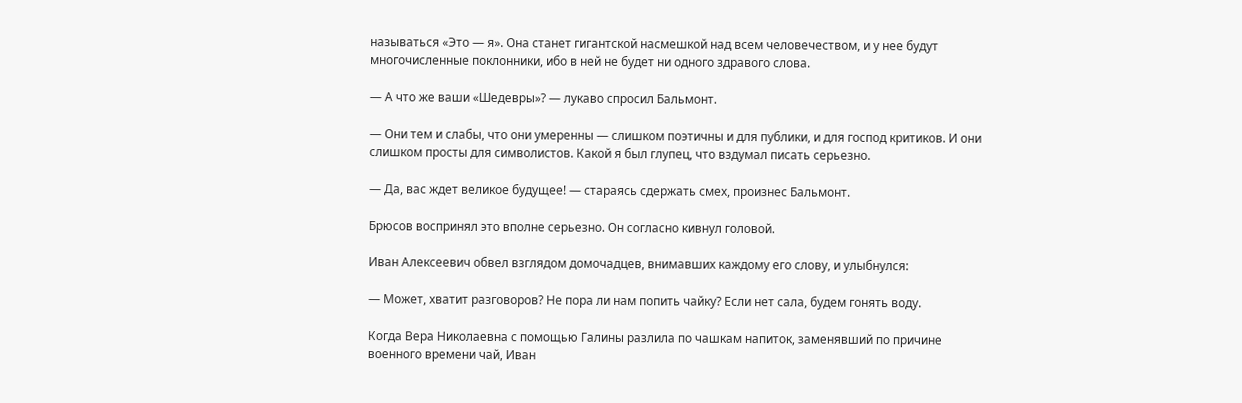называться «Это — я». Она станет гигантской насмешкой над всем человечеством, и у нее будут многочисленные поклонники, ибо в ней не будет ни одного здравого слова.

— А что же ваши «Шедевры»? — лукаво спросил Бальмонт.

— Они тем и слабы, что они умеренны — слишком поэтичны и для публики, и для господ критиков. И они слишком просты для символистов. Какой я был глупец, что вздумал писать серьезно.

— Да, вас ждет великое будущее! — стараясь сдержать смех, произнес Бальмонт.

Брюсов воспринял это вполне серьезно. Он согласно кивнул головой.

Иван Алексеевич обвел взглядом домочадцев, внимавших каждому его слову, и улыбнулся:

— Может, хватит разговоров? Не пора ли нам попить чайку? Если нет сала, будем гонять воду.

Когда Вера Николаевна с помощью Галины разлила по чашкам напиток, заменявший по причине военного времени чай, Иван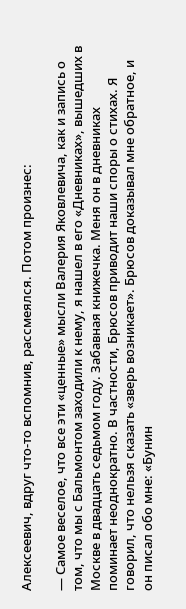Алексеевич, вдруг что-то вспомнив, рассмеялся. Потом произнес:

— Самое веселое, что все эти «ценные» мысли Валерия Яковлевича, как и запись о том, что мы с Бальмонтом заходили к нему, я нашел в его «Дневниках», вышедших в Москве в двадцать седьмом году. Забавная книжечка. Меня он в дневниках поминает неоднократно. В частности, Брюсов приводит наши споры о стихах. Я говорил, что нельзя сказать «зверь возникает». Брюсов доказывал мне обратное, и он писал обо мне: «Бунин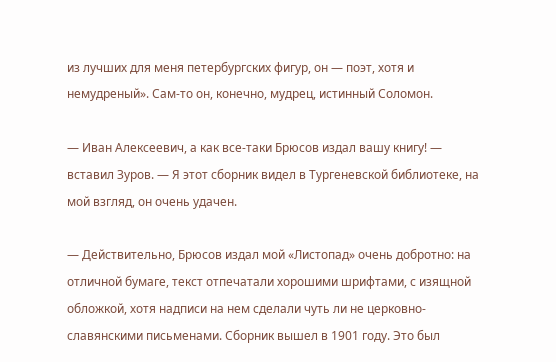из лучших для меня петербургских фигур, он — поэт, хотя и немудреный». Сам-то он, конечно, мудрец, истинный Соломон.

— Иван Алексеевич, а как все-таки Брюсов издал вашу книгу! — вставил Зуров. — Я этот сборник видел в Тургеневской библиотеке, на мой взгляд, он очень удачен.

— Действительно, Брюсов издал мой «Листопад» очень добротно: на отличной бумаге, текст отпечатали хорошими шрифтами, с изящной обложкой, хотя надписи на нем сделали чуть ли не церковно-славянскими письменами. Сборник вышел в 1901 году. Это был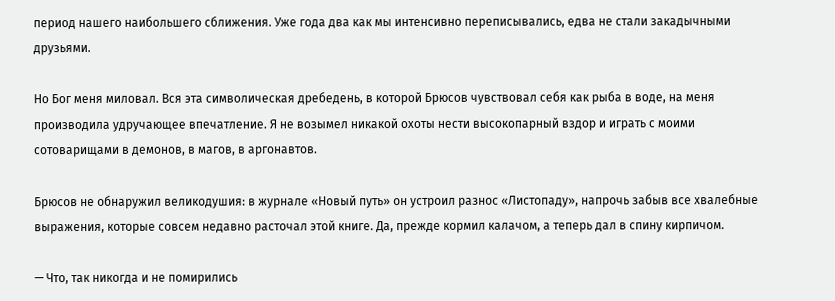период нашего наибольшего сближения. Уже года два как мы интенсивно переписывались, едва не стали закадычными друзьями.

Но Бог меня миловал. Вся эта символическая дребедень, в которой Брюсов чувствовал себя как рыба в воде, на меня производила удручающее впечатление. Я не возымел никакой охоты нести высокопарный вздор и играть с моими сотоварищами в демонов, в магов, в аргонавтов.

Брюсов не обнаружил великодушия: в журнале «Новый путь» он устроил разнос «Листопаду», напрочь забыв все хвалебные выражения, которые совсем недавно расточал этой книге. Да, прежде кормил калачом, а теперь дал в спину кирпичом.

— Что, так никогда и не помирились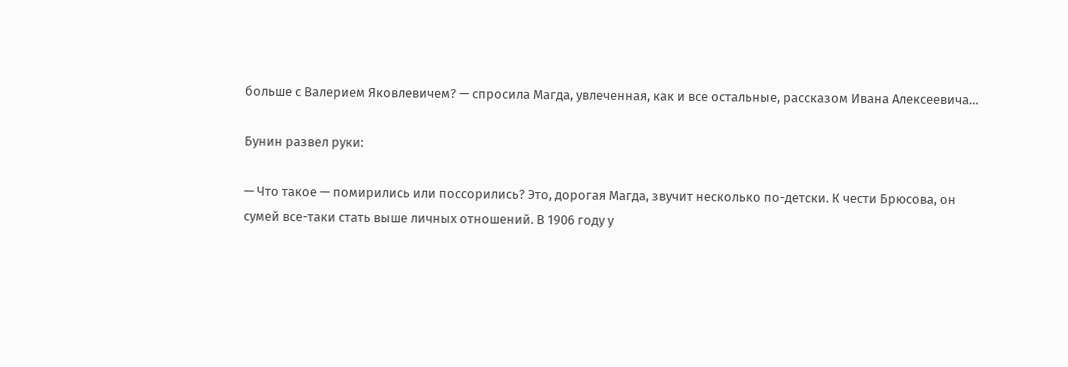больше с Валерием Яковлевичем? — спросила Магда, увлеченная, как и все остальные, рассказом Ивана Алексеевича…

Бунин развел руки:

— Что такое — помирились или поссорились? Это, дорогая Магда, звучит несколько по-детски. К чести Брюсова, он сумей все-таки стать выше личных отношений. В 1906 году у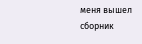меня вышел сборник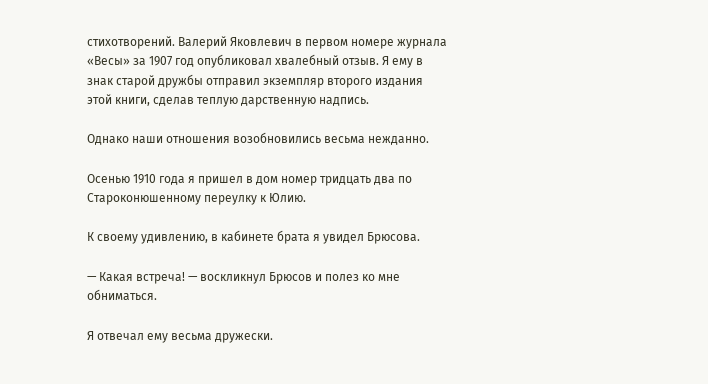стихотворений. Валерий Яковлевич в первом номере журнала «Весы» за 1907 год опубликовал хвалебный отзыв. Я ему в знак старой дружбы отправил экземпляр второго издания этой книги, сделав теплую дарственную надпись.

Однако наши отношения возобновились весьма нежданно.

Осенью 1910 года я пришел в дом номер тридцать два по Староконюшенному переулку к Юлию.

К своему удивлению, в кабинете брата я увидел Брюсова.

— Какая встреча! — воскликнул Брюсов и полез ко мне обниматься.

Я отвечал ему весьма дружески.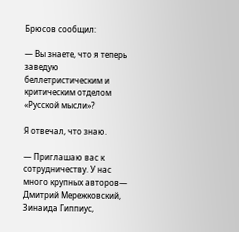Брюсов сообщил:

— Вы знаете, что я теперь заведую беллетристическим и критическим отделом «Русской мысли»?

Я отвечал, что знаю.

— Приглашаю вас к сотрудничеству. У нас много крупных авторов— Дмитрий Мережковский, Зинаида Гиппиус,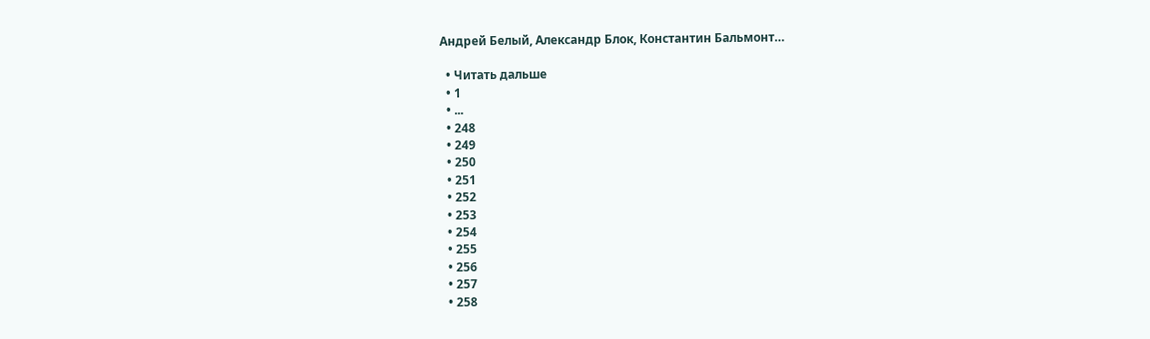Андрей Белый, Александр Блок, Константин Бальмонт…

  • Читать дальше
  • 1
  • ...
  • 248
  • 249
  • 250
  • 251
  • 252
  • 253
  • 254
  • 255
  • 256
  • 257
  • 258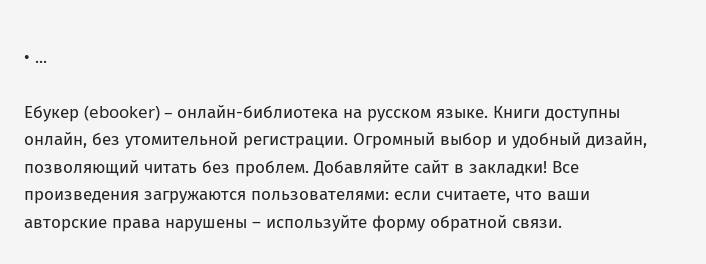• ...

Ебукер (ebooker) – онлайн-библиотека на русском языке. Книги доступны онлайн, без утомительной регистрации. Огромный выбор и удобный дизайн, позволяющий читать без проблем. Добавляйте сайт в закладки! Все произведения загружаются пользователями: если считаете, что ваши авторские права нарушены – используйте форму обратной связи.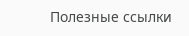Полезные ссылки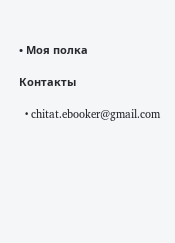• Моя полка

Контакты

  • chitat.ebooker@gmail.com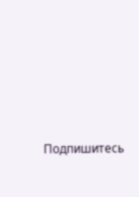Подпишитесь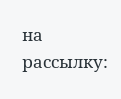на рассылку: